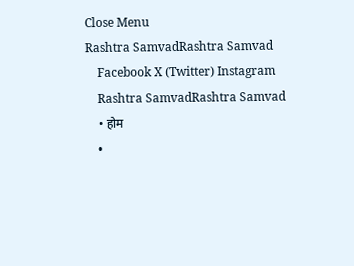Close Menu
Rashtra SamvadRashtra Samvad
    Facebook X (Twitter) Instagram
    Rashtra SamvadRashtra Samvad
    • होम
    •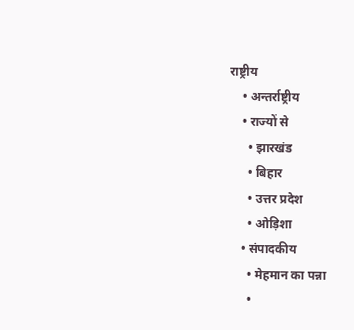राष्ट्रीय
    • अन्तर्राष्ट्रीय
    • राज्यों से
      • झारखंड
      • बिहार
      • उत्तर प्रदेश
      • ओड़िशा
    • संपादकीय
      • मेहमान का पन्ना
      •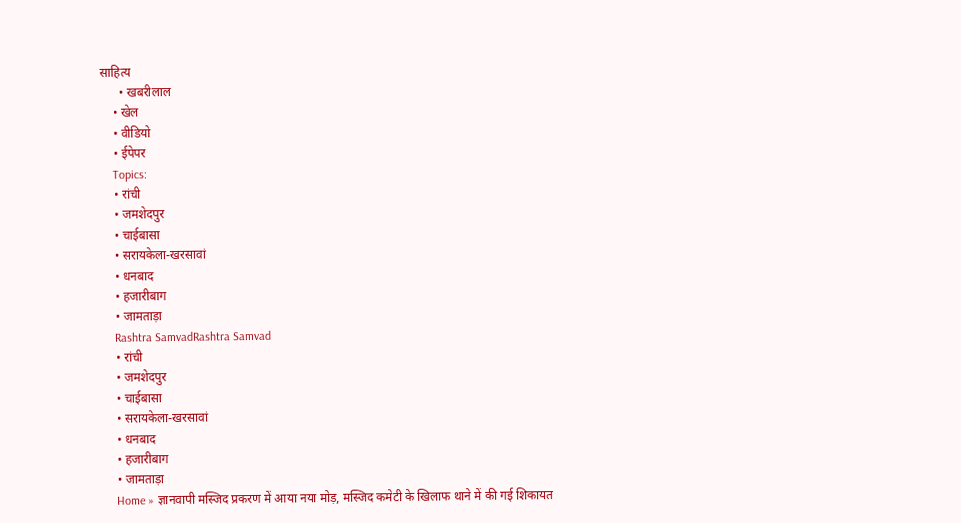साहित्य
      • खबरीलाल
    • खेल
    • वीडियो
    • ईपेपर
    Topics:
    • रांची
    • जमशेदपुर
    • चाईबासा
    • सरायकेला-खरसावां
    • धनबाद
    • हजारीबाग
    • जामताड़ा
    Rashtra SamvadRashtra Samvad
    • रांची
    • जमशेदपुर
    • चाईबासा
    • सरायकेला-खरसावां
    • धनबाद
    • हजारीबाग
    • जामताड़ा
    Home » ज्ञानवापी मस्जिद प्रकरण में आया नया मोड़, मस्जिद कमेटी के खिलाफ थाने में की गई शिकायत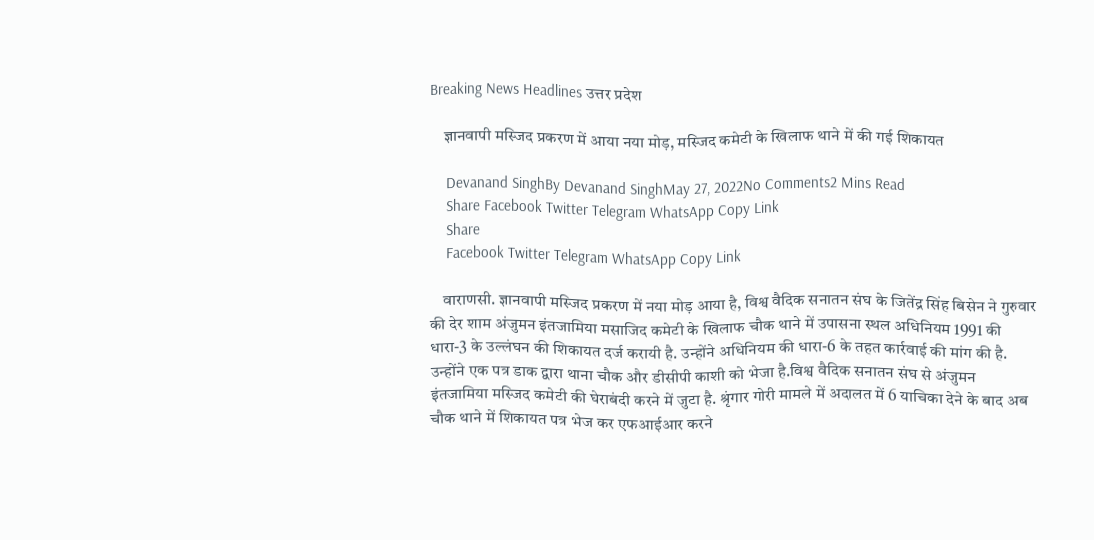Breaking News Headlines उत्तर प्रदेश

    ज्ञानवापी मस्जिद प्रकरण में आया नया मोड़, मस्जिद कमेटी के खिलाफ थाने में की गई शिकायत

    Devanand SinghBy Devanand SinghMay 27, 2022No Comments2 Mins Read
    Share Facebook Twitter Telegram WhatsApp Copy Link
    Share
    Facebook Twitter Telegram WhatsApp Copy Link

    वाराणसी. ज्ञानवापी मस्जिद प्रकरण में नया मोड़ आया है, विश्व वैदिक सनातन संघ के जितेंद्र सिंह बिसेन ने गुरुवार की देर शाम अंजुमन इंतजामिया मसाजिद कमेटी के खिलाफ चौक थाने में उपासना स्थल अधिनियम 1991 की धारा-3 के उल्लंघन की शिकायत दर्ज करायी है. उन्होंने अधिनियम की धारा-6 के तहत कार्रवाई की मांग की है. उन्होंने एक पत्र डाक द्वारा थाना चौक और डीसीपी काशी को भेजा है.विश्व वैदिक सनातन संघ से अंजुमन इंतजामिया मस्जिद कमेटी की घेराबंदी करने में जुटा है. श्रृंगार गोरी मामले में अदालत में 6 याचिका देने के बाद अब चौक थाने में शिकायत पत्र भेज कर एफआईआर करने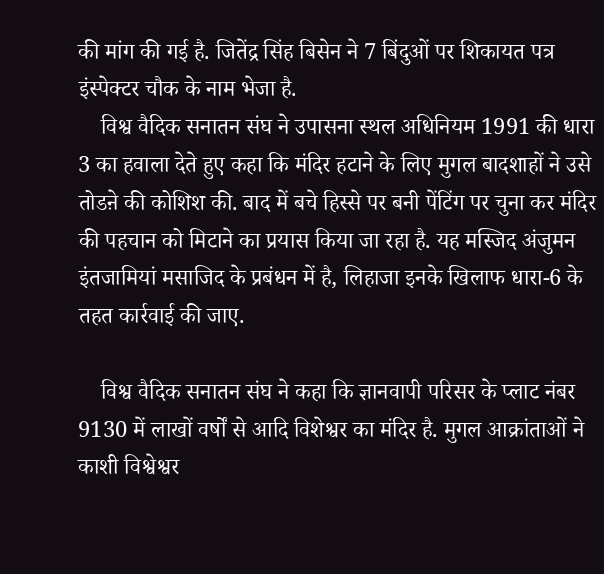की मांग की गई है. जितेंद्र सिंह बिसेन ने 7 बिंदुओं पर शिकायत पत्र इंस्पेक्टर चौक के नाम भेजा है.
    विश्व वैदिक सनातन संघ ने उपासना स्थल अधिनियम 1991 की धारा 3 का हवाला देते हुए कहा कि मंदिर हटाने के लिए मुगल बादशाहों ने उसे तोडऩे की कोशिश की. बाद में बचे हिस्से पर बनी पेंटिंग पर चुना कर मंदिर की पहचान को मिटाने का प्रयास किया जा रहा है. यह मस्जिद अंजुमन इंतजामियां मसाजिद के प्रबंधन में है, लिहाजा इनके खिलाफ धारा-6 के तहत कार्रवाई की जाए.

    विश्व वैदिक सनातन संघ ने कहा कि ज्ञानवापी परिसर के प्लाट नंबर 9130 में लाखों वर्षों से आदि विशेश्वर का मंदिर है. मुगल आक्रांताओं ने काशी विश्वेश्वर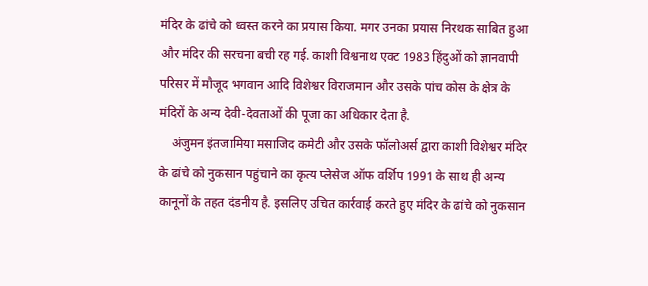मंदिर के ढांचे को ध्वस्त करने का प्रयास किया. मगर उनका प्रयास निरथक साबित हुआ और मंदिर की सरचना बची रह गई. काशी विश्वनाथ एक्ट 1983 हिंदुओं को ज्ञानवापी परिसर में मौजूद भगवान आदि विशेश्वर विराजमान और उसके पांच कोस के क्षेत्र के मंदिरों के अन्य देवी-देवताओं की पूजा का अधिकार देता है.
    अंजुमन इंतजामिया मसाजिद कमेटी और उसके फॉलोअर्स द्वारा काशी विशेश्वर मंदिर के ढांचे को नुकसान पहुंचाने का कृत्य प्लेसेज ऑफ वर्शिप 1991 के साथ ही अन्य कानूनों के तहत दंडनीय है. इसलिए उचित कार्रवाई करते हुए मंदिर के ढांचे को नुकसान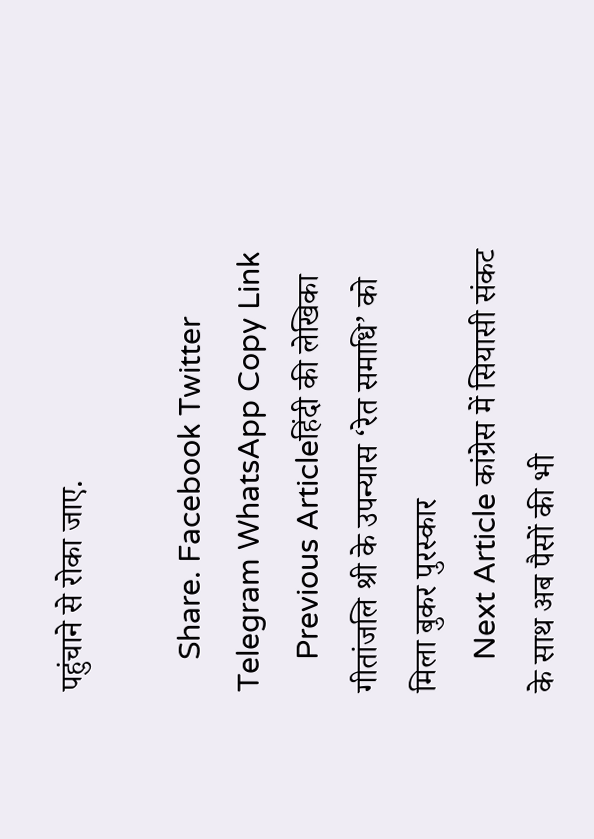पहुंचाने से रोका जाए.

    Share. Facebook Twitter Telegram WhatsApp Copy Link
    Previous Articleहिंदी की लेखिका गीतांजलि श्री के उपन्यास ‘रेत समाधि’ को मिला बुकर पुरस्कार
    Next Article कांग्रेस में सियासी संकट के साथ अब पैसों की भी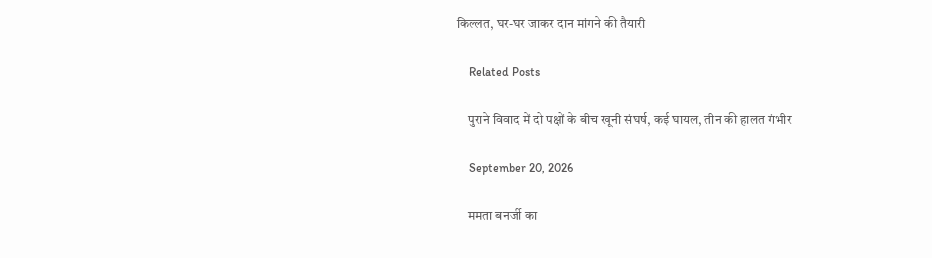किल्लत, घर-घर जाकर दान मांगने की तैयारी

    Related Posts

    पुराने विवाद में दो पक्षों के बीच खूनी संघर्ष, कई घायल, तीन की हालत गंभीर

    September 20, 2026

    ममता बनर्जी का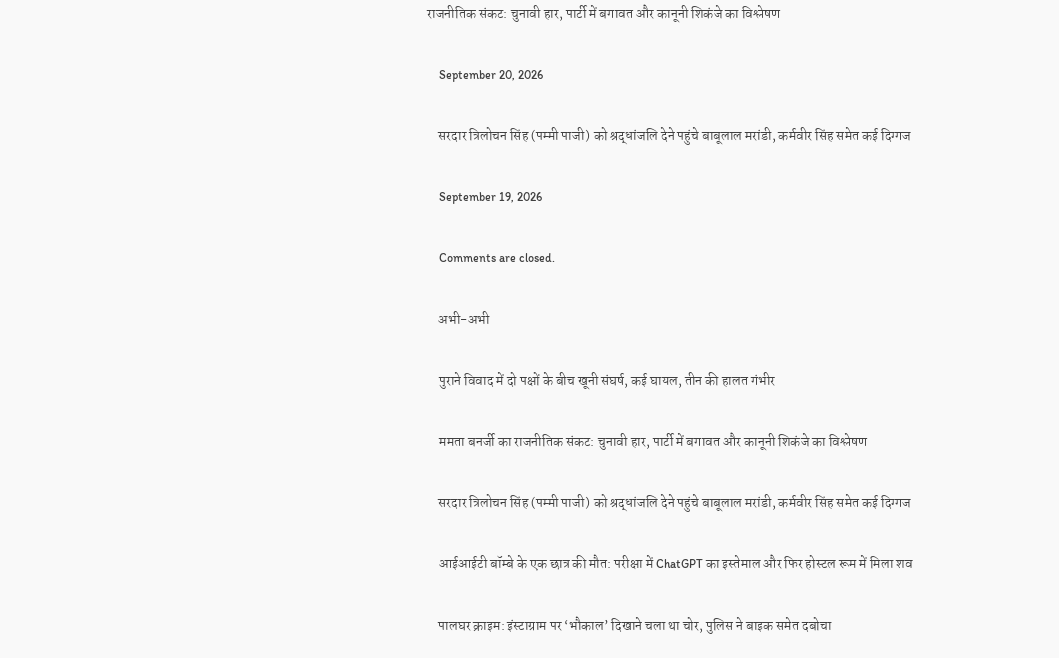राजनीतिक संकट: चुनावी हार, पार्टी में बगावत और कानूनी शिकंजे का विश्लेषण

    September 20, 2026

    सरदार त्रिलोचन सिंह (पम्मी पाजी) को श्रद्धांजलि देने पहुंचे बाबूलाल मरांडी, कर्मवीर सिंह समेत कई दिग्गज

    September 19, 2026

    Comments are closed.

    अभी-अभी

    पुराने विवाद में दो पक्षों के बीच खूनी संघर्ष, कई घायल, तीन की हालत गंभीर

    ममता बनर्जी का राजनीतिक संकट: चुनावी हार, पार्टी में बगावत और कानूनी शिकंजे का विश्लेषण

    सरदार त्रिलोचन सिंह (पम्मी पाजी) को श्रद्धांजलि देने पहुंचे बाबूलाल मरांडी, कर्मवीर सिंह समेत कई दिग्गज

    आईआईटी बॉम्बे के एक छात्र की मौत: परीक्षा में ChatGPT का इस्तेमाल और फिर होस्टल रूम में मिला शव

    पालघर क्राइम: इंस्टाग्राम पर ‘भौकाल’ दिखाने चला था चोर, पुलिस ने बाइक समेत दबोचा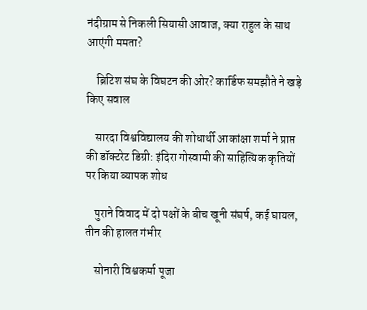नंदीग्राम से निकली सियासी आवाज, क्या राहुल के साथ आएंगी ममता?

    ब्रिटिश संघ के विघटन की ओर? कार्डिफ समझौते ने खड़े किए सवाल

    सारदा विश्वविद्यालय की शोधार्थी आकांक्षा शर्मा ने प्राप्त की डॉक्टरेट डिग्री: इंदिरा गोस्वामी की साहित्यिक कृतियों पर किया व्यापक शोध

    पुराने विवाद में दो पक्षों के बीच खूनी संघर्ष, कई घायल, तीन की हालत गंभीर

    सोनारी विश्वकर्मा पूजा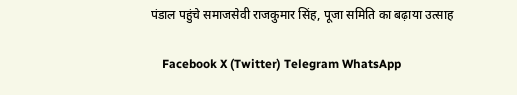पंडाल पहुंचे समाजसेवी राजकुमार सिंह, पूजा समिति का बढ़ाया उत्साह

    Facebook X (Twitter) Telegram WhatsApp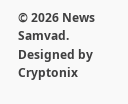© 2026 News Samvad. Designed by Cryptonix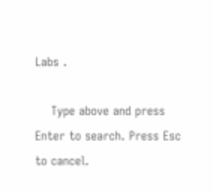Labs .

    Type above and press Enter to search. Press Esc to cancel.